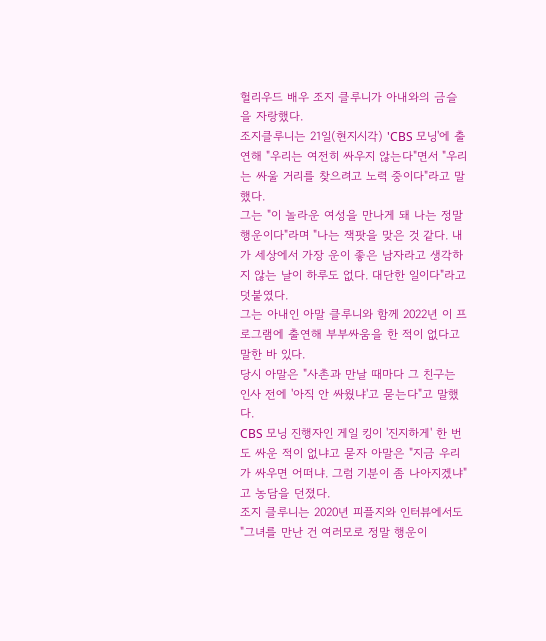헐리우드 배우 조지 클루니가 아내와의 금슬을 자랑했다.
조지클루니는 21일(현지시각) 'CBS 모닝'에 출연해 "우리는 여전히 싸우지 않는다"면서 "우리는 싸울 거리를 찾으려고 노력 중이다"라고 말했다.
그는 "이 놀라운 여성을 만나게 돼 나는 정말 행운이다"라며 "나는 잭팟을 맞은 것 같다. 내가 세상에서 가장 운이 좋은 남자라고 생각하지 않는 날이 하루도 없다. 대단한 일이다"라고 덧붙였다.
그는 아내인 아말 클루니와 함께 2022년 이 프로그램에 출연해 부부싸움을 한 적이 없다고 말한 바 있다.
당시 아말은 "사촌과 만날 때마다 그 친구는 인사 전에 '아직 안 싸웠냐'고 묻는다"고 말했다.
CBS 모닝 진행자인 게일 킹이 '진지하게' 한 번도 싸운 적이 없냐고 묻자 아말은 "지금 우리가 싸우면 어떠냐. 그럼 기분이 좀 나아지겠냐"고 농담을 던졌다.
조지 클루니는 2020년 피플지와 인터뷰에서도 "그녀를 만난 건 여러모로 정말 행운이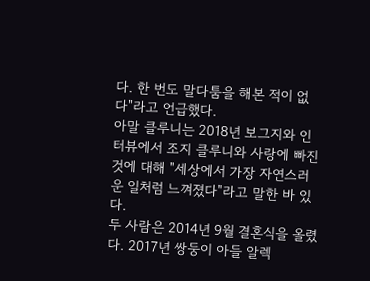다. 한 번도 말다툼을 해본 적이 없다"라고 언급했다.
아말 클루니는 2018년 보그지와 인터뷰에서 조지 클루니와 사랑에 빠진 것에 대해 "세상에서 가장 자연스러운 일처럼 느껴졌다"라고 말한 바 있다.
두 사람은 2014년 9월 결혼식을 올렸다. 2017년 쌍둥이 아들 알렉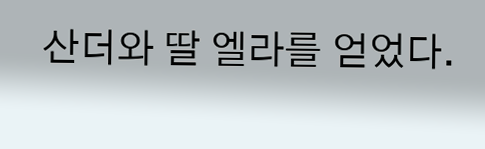산더와 딸 엘라를 얻었다.